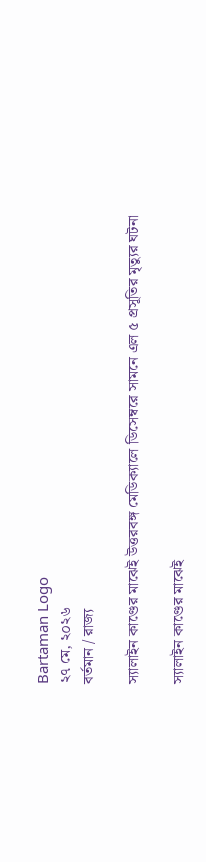Bartaman Logo
২৭ মে, ২০২৬
বর্তমান / রাজ্য

স্যালাইন কাণ্ডের মাঝেই উত্তরবঙ্গ মেডিক্যালে ডিসেম্বরে সামনে এল ৫ প্রসূতির মৃত্যুর ঘটনা

স্যালাইন কাণ্ডের মাঝেই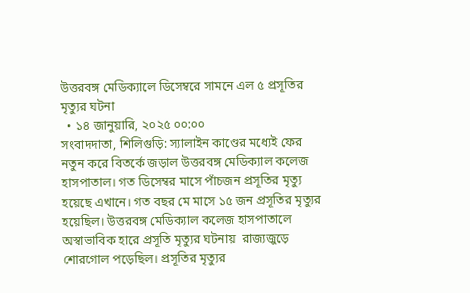উত্তরবঙ্গ মেডিক্যালে ডিসেম্বরে সামনে এল ৫ প্রসূতির মৃত্যুর ঘটনা
  • ১৪ জানুয়ারি, ২০২৫ ০০:০০
সংবাদদাতা, শিলিগুড়ি: স্যালাইন কাণ্ডের মধ্যেই ফের নতুন করে বিতর্কে জড়াল উত্তরবঙ্গ মেডিক্যাল কলেজ হাসপাতাল। গত ডিসেম্বর মাসে পাঁচজন প্রসূতির মৃত্যু হয়েছে এখানে। গত বছর মে মাসে ১৫ জন প্রসূতির মৃত্যুর হয়েছিল। উত্তরবঙ্গ মেডিক্যাল কলেজ হাসপাতালে অস্বাভাবিক হারে প্রসূতি মৃত্যুর ঘটনায়  রাজ্যজুড়ে শোরগোল পড়েছিল। প্রসূতির মৃত্যুর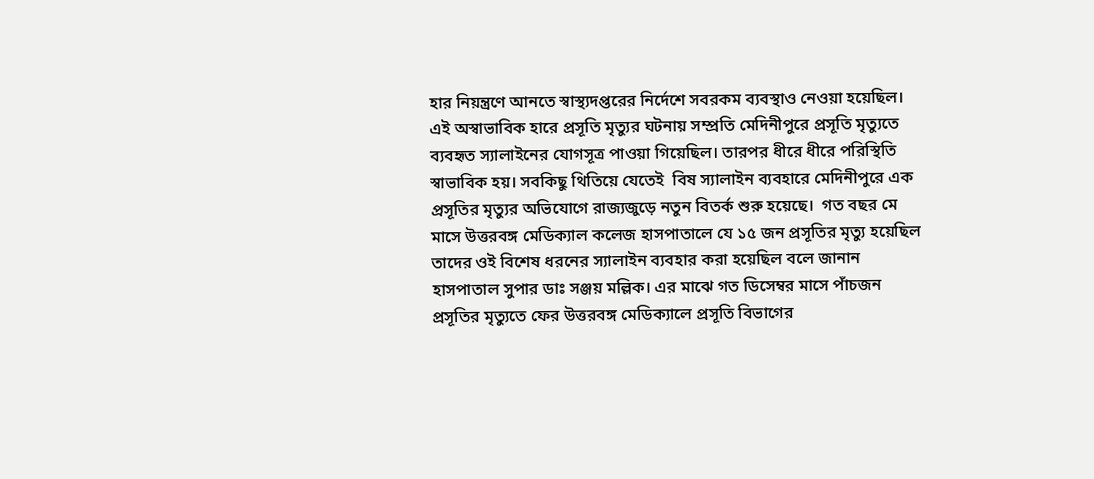হার নিয়ন্ত্রণে আনতে স্বাস্থ্যদপ্তরের নির্দেশে সবরকম ব্যবস্থাও নেওয়া হয়েছিল। এই অস্বাভাবিক হারে প্রসূতি মৃত্যুর ঘটনায় সম্প্রতি মেদিনীপুরে প্রসূতি মৃত্যুতে ব্যবহৃত স্যালাইনের যোগসূত্র পাওয়া গিয়েছিল। তারপর ধীরে ধীরে পরিস্থিতি স্বাভাবিক হয়। সবকিছু থিতিয়ে যেতেই  বিষ স্যালাইন ব্যবহারে মেদিনীপুরে এক প্রসূতির মৃত্যুর অভিযোগে রাজ্যজুড়ে নতুন বিতর্ক শুরু হয়েছে।  গত বছর মে মাসে উত্তরবঙ্গ মেডিক্যাল কলেজ হাসপাতালে যে ১৫ জন প্রসূতির মৃত্যু হয়েছিল তাদের ওই বিশেষ ধরনের স্যালাইন ব্যবহার করা হয়েছিল বলে জানান হাসপাতাল সুপার ডাঃ সঞ্জয় মল্লিক। এর মাঝে গত ডিসেম্বর মাসে পাঁচজন প্রসূতির মৃত্যুতে ফের উত্তরবঙ্গ মেডিক্যালে প্রসূতি বিভাগের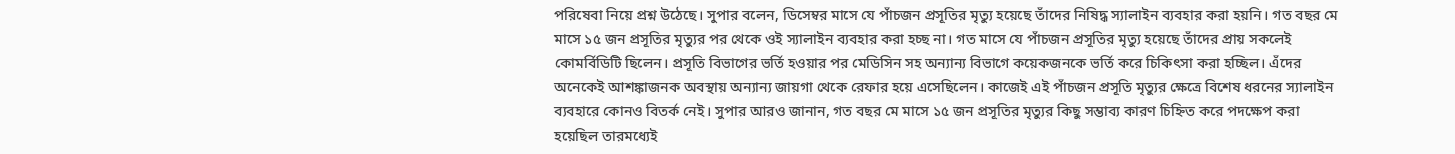পরিষেবা নিয়ে প্রশ্ন উঠেছে। সুপার বলেন, ডিসেম্বর মাসে যে পাঁচজন প্রসূতির মৃত্যু হয়েছে তাঁদের নিষিদ্ধ স্যালাইন ব্যবহার করা হয়নি। গত বছর মে মাসে ১৫ জন প্রসূতির মৃত্যুর পর থেকে ওই স্যালাইন ব্যবহার করা হচ্ছ না। গত মাসে যে পাঁচজন প্রসূতির মৃত্যু হয়েছে তাঁদের প্রায় সকলেই কোমর্বিডিটি ছিলেন। প্রসূতি বিভাগের ভর্তি হওয়ার পর মেডিসিন সহ অন্যান্য বিভাগে কয়েকজনকে ভর্তি করে চিকিৎসা করা হচ্ছিল। এঁদের অনেকেই আশঙ্কাজনক অবস্থায় অন্যান্য জায়গা থেকে রেফার হয়ে এসেছিলেন। কাজেই এই পাঁচজন প্রসূতি মৃত্যুর ক্ষেত্রে বিশেষ ধরনের স্যালাইন ব্যবহারে কোনও বিতর্ক নেই। সুপার আরও জানান, গত বছর মে মাসে ১৫ জন প্রসূতির মৃত্যুর কিছু সম্ভাব্য কারণ চিহ্নিত করে পদক্ষেপ করা হয়েছিল তারমধ্যেই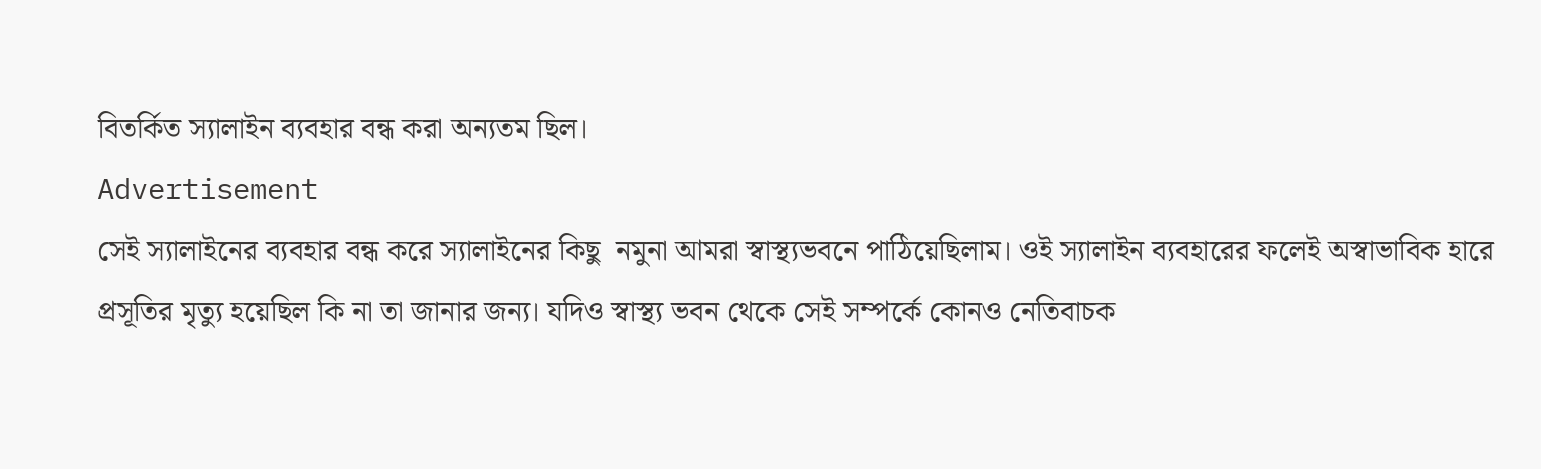বিতর্কিত স্যালাইন ব্যবহার বন্ধ করা অন্যতম ছিল।
Advertisement
সেই স্যালাইনের ব্যবহার বন্ধ করে স্যালাইনের কিছু  নমুনা আমরা স্বাস্থ্যভবনে পাঠিয়েছিলাম। ওই স্যালাইন ব্যবহারের ফলেই অস্বাভাবিক হারে প্রসূতির মৃত্যু হয়েছিল কি না তা জানার জন্য। যদিও স্বাস্থ্য ভবন থেকে সেই সম্পর্কে কোনও নেতিবাচক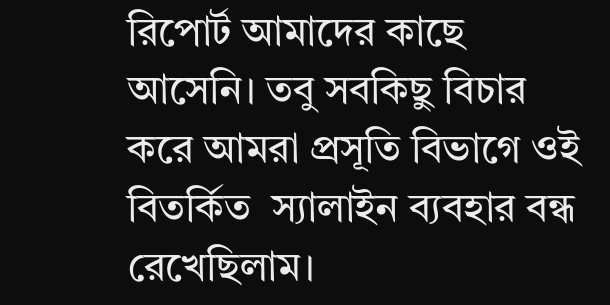রিপোর্ট আমাদের কাছে আসেনি। তবু সবকিছু বিচার করে আমরা প্রসূতি বিভাগে ওই বিতর্কিত  স্যালাইন ব্যবহার বন্ধ রেখেছিলাম।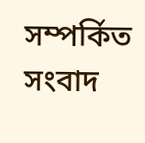সম্পর্কিত সংবাদ